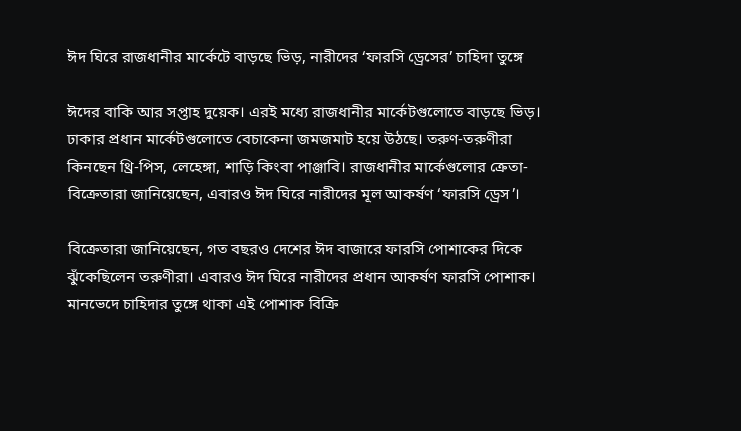ঈদ ঘিরে রাজধানীর মার্কেটে বাড়ছে ভিড়, নারীদের ‘ফারসি ড্রেসের’ চাহিদা তুঙ্গে

ঈদের বাকি আর সপ্তাহ দুয়েক। এরই মধ্যে রাজধানীর মার্কেটগুলোতে বাড়ছে ভিড়। ঢাকার প্রধান মার্কেটগুলোতে বেচাকেনা জমজমাট হয়ে উঠছে। তরুণ-তরুণীরা কিনছেন থ্রি-পিস, লেহেঙ্গা, শাড়ি কিংবা পাঞ্জাবি। রাজধানীর মার্কেগুলোর ক্রেতা-বিক্রেতারা জানিয়েছেন, এবারও ঈদ ঘিরে নারীদের মূল আকর্ষণ ‘ফারসি ড্রেস’।

বিক্রেতারা জানিয়েছেন, গত বছরও দেশের ঈদ বাজারে ফারসি পোশাকের দিকে ঝুঁকেছিলেন তরুণীরা। এবারও ঈদ ঘিরে নারীদের প্রধান আকর্ষণ ফারসি পোশাক। মানভেদে চাহিদার তুঙ্গে থাকা এই পোশাক বিক্রি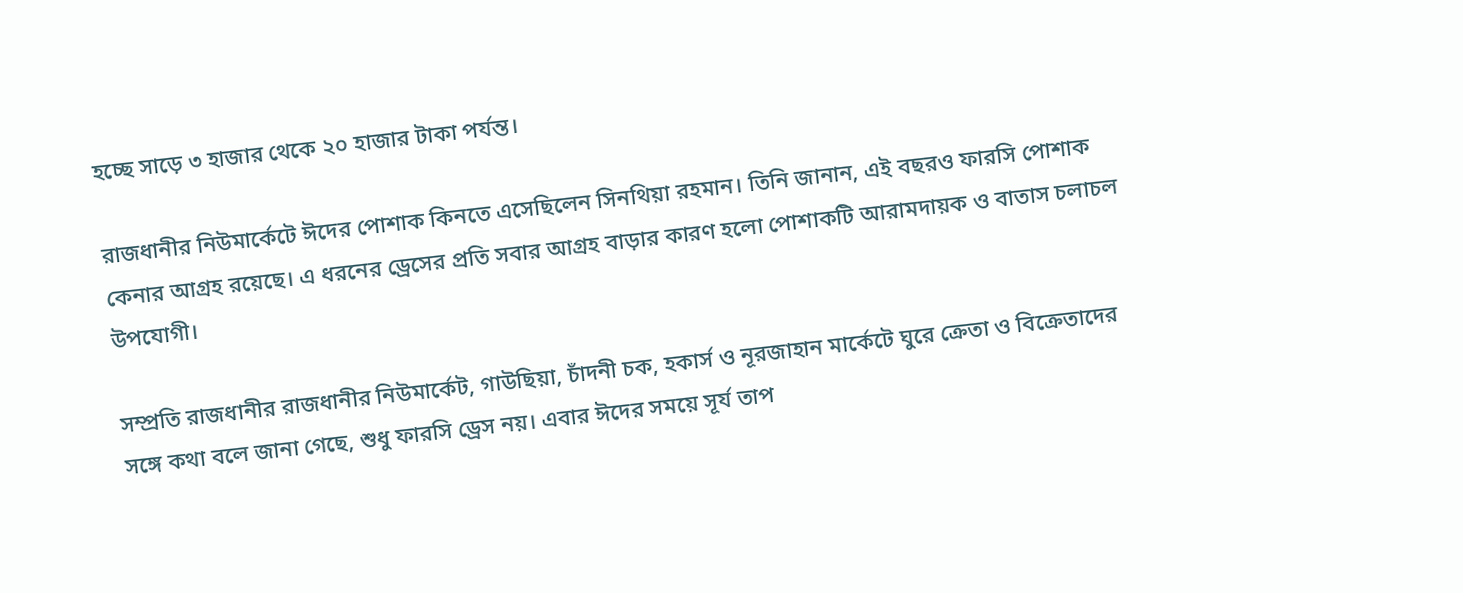হচ্ছে সাড়ে ৩ হাজার থেকে ২০ হাজার টাকা পর্যন্ত।

রাজধানীর নিউমার্কেটে ঈদের পোশাক কিনতে এসেছিলেন সিনথিয়া রহমান। তিনি জানান, এই বছরও ফারসি পোশাক কেনার আগ্রহ রয়েছে। এ ধরনের ড্রেসের প্রতি সবার আগ্রহ বাড়ার কারণ হলো পোশাকটি আরামদায়ক ও বাতাস চলাচল উপযোগী।

সম্প্রতি রাজধানীর রাজধানীর নিউমার্কেট, গাউছিয়া, চাঁদনী চক, হকার্স ও নূরজাহান মার্কেটে ঘুরে ক্রেতা ও বিক্রেতাদের সঙ্গে কথা বলে জানা গেছে, শুধু ফারসি ড্রেস নয়। এবার ঈদের সময়ে সূর্য তাপ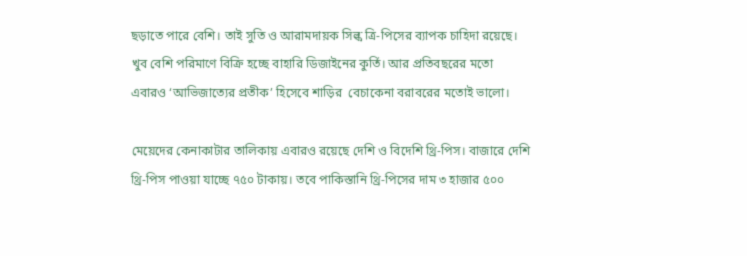ছড়াতে পারে বেশি। তাই সুতি ও আরামদায়ক সিল্ক ত্রি-পিসের ব্যাপক চাহিদা রয়েছে। খুব বেশি পরিমাণে বিক্রি হচ্ছে বাহারি ডিজাইনের কুর্তি। আর প্রতিবছরের মতো এবারও ‘আভিজাত্যের প্রতীক’ হিসেবে শাড়ির  বেচাকেনা বরাবরের মতোই ভালো।

মেয়েদের কেনাকাটার তালিকায় এবারও রয়েছে দেশি ও বিদেশি থ্রি-পিস। বাজারে দেশি থ্রি-পিস পাওয়া যাচ্ছে ৭৫০ টাকায়। তবে পাকিস্তানি থ্রি-পিসের দাম ৩ হাজার ৫০০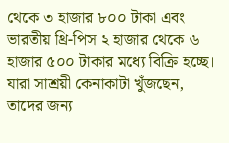থেকে ৩ হাজার ৮০০ টাকা এবং ভারতীয় থ্রি-পিস ২ হাজার থেকে ৬ হাজার ৫০০ টাকার মধ্যে বিক্রি হচ্ছে। যারা সাশ্রয়ী কেনাকাটা খুঁজছেন, তাদের জন্য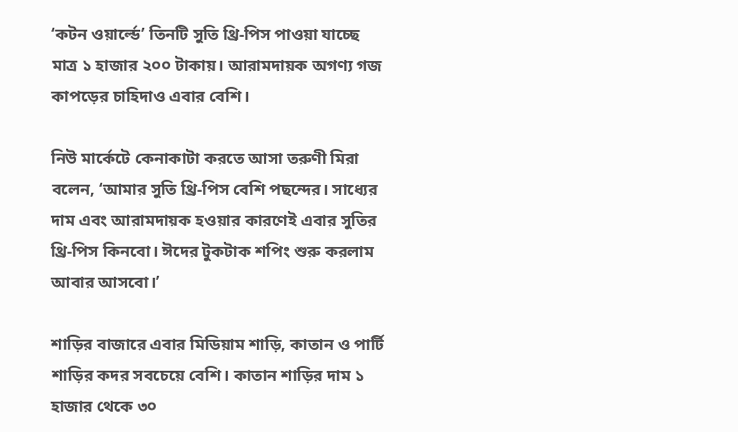‘কটন ওয়ার্ল্ডে’ তিনটি সুতি থ্রি-পিস পাওয়া যাচ্ছে মাত্র ১ হাজার ২০০ টাকায়। আরামদায়ক অগণ্য গজ কাপড়ের চাহিদাও এবার বেশি।

নিউ মার্কেটে কেনাকাটা করতে আসা তরুণী মিরা বলেন, ‘আমার সুতি থ্রি-পিস বেশি পছন্দের। সাধ্যের দাম এবং আরামদায়ক হওয়ার কারণেই এবার সুতির থ্রি-পিস কিনবো। ঈদের টুকটাক শপিং শুরু করলাম আবার আসবো।’

শাড়ির বাজারে এবার মিডিয়াম শাড়ি, কাতান ও পার্টি শাড়ির কদর সবচেয়ে বেশি। কাতান শাড়ির দাম ১ হাজার থেকে ৩০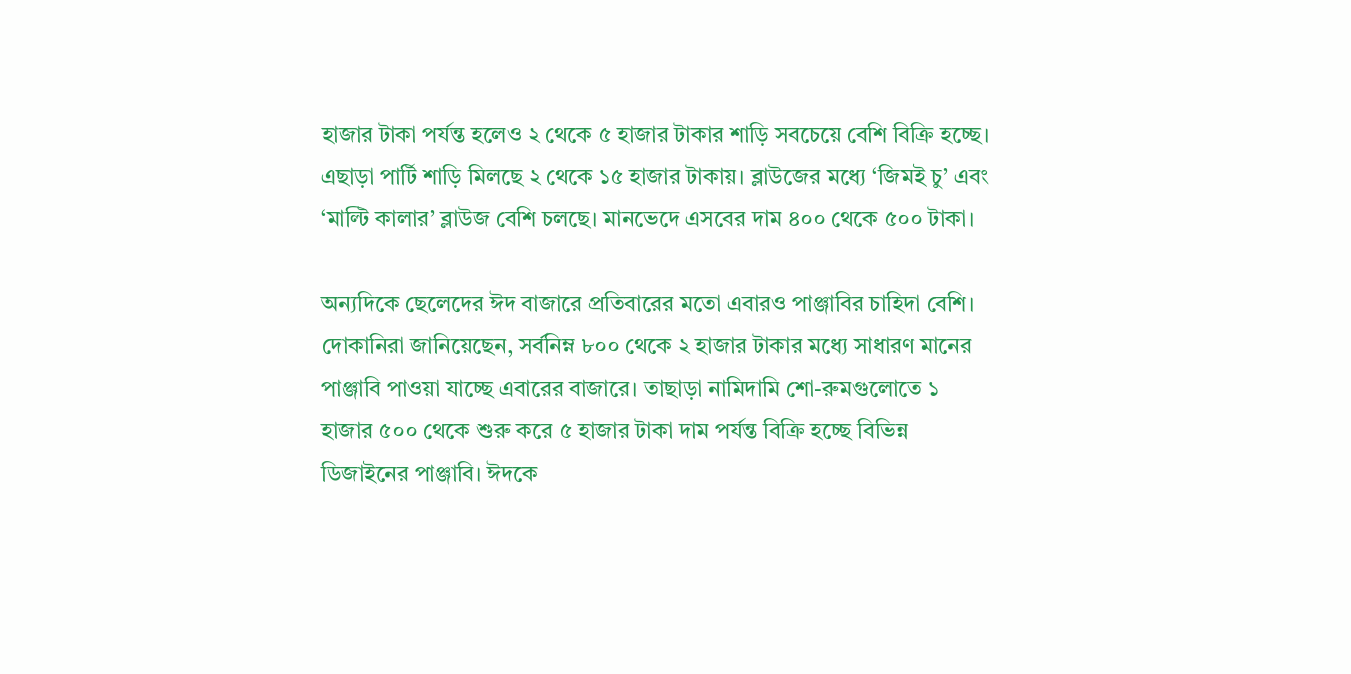হাজার টাকা পর্যন্ত হলেও ২ থেকে ৫ হাজার টাকার শাড়ি সবচেয়ে বেশি বিক্রি হচ্ছে। এছাড়া পার্টি শাড়ি মিলছে ২ থেকে ১৫ হাজার টাকায়। ব্লাউজের মধ্যে ‘জিমই চু’ এবং ‘মাল্টি কালার’ ব্লাউজ বেশি চলছে। মানভেদে এসবের দাম ৪০০ থেকে ৫০০ টাকা।

অন্যদিকে ছেলেদের ঈদ বাজারে প্রতিবারের মতো এবারও পাঞ্জাবির চাহিদা বেশি। দোকানিরা জানিয়েছেন, সর্বনিম্ন ৮০০ থেকে ২ হাজার টাকার মধ্যে সাধারণ মানের পাঞ্জাবি পাওয়া যাচ্ছে এবারের বাজারে। তাছাড়া নামিদামি শো-রুমগুলোতে ১ হাজার ৫০০ থেকে শুরু করে ৫ হাজার টাকা দাম পর্যন্ত বিক্রি হচ্ছে বিভিন্ন ডিজাইনের পাঞ্জাবি। ঈদকে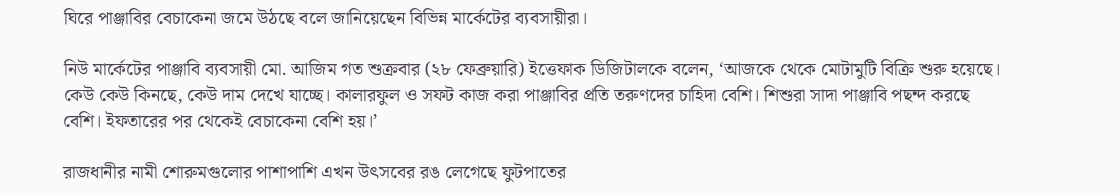ঘিরে পাঞ্জাবির বেচাকেনা জমে উঠছে বলে জানিয়েছেন বিভিন্ন মার্কেটের ব্যবসায়ীরা।

নিউ মার্কেটের পাঞ্জাবি ব্যবসায়ী মো. আজিম গত শুক্রবার (২৮ ফেব্রুয়ারি) ইত্তেফাক ডিজিটালকে বলেন, ‘আজকে থেকে মোটামুটি বিক্রি শুরু হয়েছে। কেউ কেউ কিনছে, কেউ দাম দেখে যাচ্ছে। কালারফুল ও সফট কাজ করা পাঞ্জাবির প্রতি তরুণদের চাহিদা বেশি। শিশুরা সাদা পাঞ্জাবি পছন্দ করছে বেশি। ইফতারের পর থেকেই বেচাকেনা বেশি হয়।’

রাজধানীর নামী শোরুমগুলোর পাশাপাশি এখন উৎসবের রঙ লেগেছে ফুটপাতের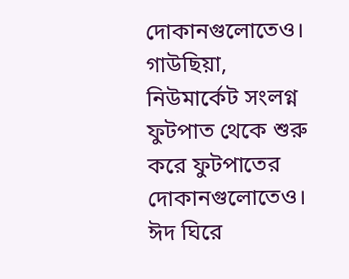দোকানগুলোতেও। গাউছিয়া, নিউমার্কেট সংলগ্ন ফুটপাত থেকে শুরু করে ফুটপাতের দোকানগুলোতেও। ঈদ ঘিরে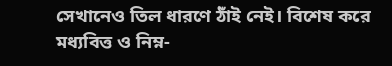সেখানেও তিল ধারণে ঠাঁই নেই। বিশেষ করে মধ্যবিত্ত ও নিম্ন-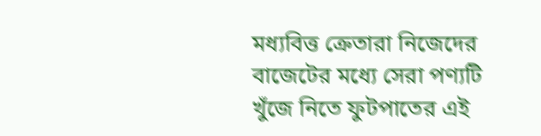মধ্যবিত্ত ক্রেতারা নিজেদের বাজেটের মধ্যে সেরা পণ্যটি খুঁজে নিতে ফুটপাতের এই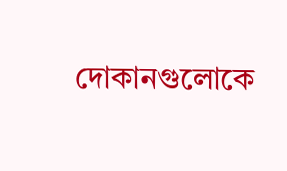দোকানগুলোকে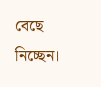বেছে নিচ্ছেন।